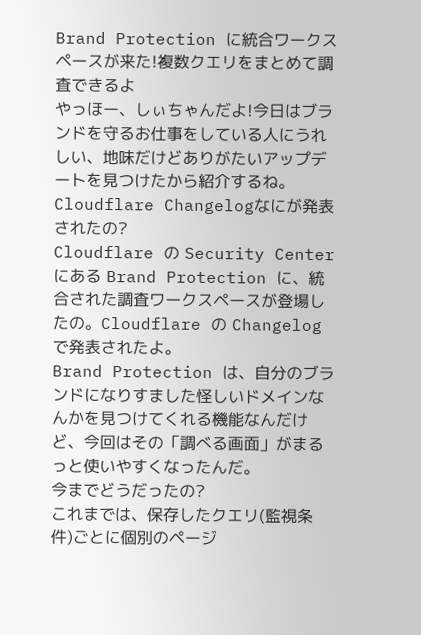Brand Protection に統合ワークスペースが来た!複数クエリをまとめて調査できるよ
やっほー、しぃちゃんだよ!今日はブランドを守るお仕事をしている人にうれしい、地味だけどありがたいアップデートを見つけたから紹介するね。
Cloudflare Changelogなにが発表されたの?
Cloudflare の Security Center にある Brand Protection に、統合された調査ワークスペースが登場したの。Cloudflare の Changelog で発表されたよ。
Brand Protection は、自分のブランドになりすました怪しいドメインなんかを見つけてくれる機能なんだけど、今回はその「調べる画面」がまるっと使いやすくなったんだ。
今までどうだったの?
これまでは、保存したクエリ(監視条件)ごとに個別のページ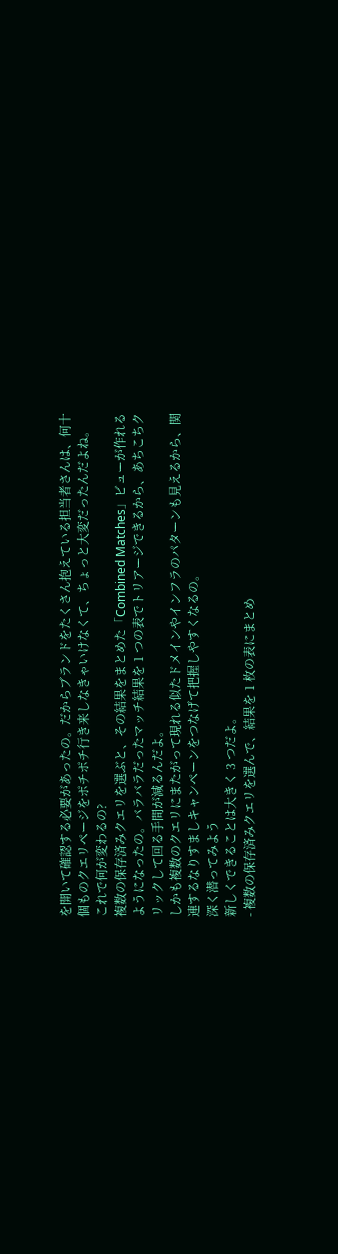を開いて確認する必要があったの。だからブランドをたくさん抱えている担当者さんは、何十個ものクエリページをポチポチ行き来しなきゃいけなくて、ちょっと大変だったんだよね。
これで何が変わるの?
複数の保存済みクエリを選ぶと、その結果をまとめた「Combined Matches」ビューが作れるようになったの。バラバラだったマッチ結果を 1 つの表でトリアージできるから、あちこちクリックして回る手間が減るんだよ。
しかも複数のクエリにまたがって現れる似たドメインやインフラのパターンも見えるから、関連するなりすましキャンペーンをつなげて把握しやすくなるの。
深く潜ってみよう
新しくできることは大きく 3 つだよ。
- 複数の保存済みクエリを選んで、結果を 1 枚の表にまとめ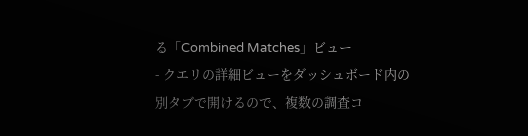る「Combined Matches」ビュー
- クエリの詳細ビューをダッシュボード内の別タブで開けるので、複数の調査コ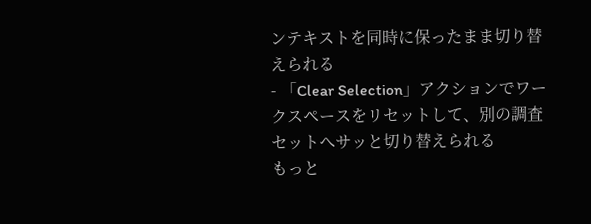ンテキストを同時に保ったまま切り替えられる
- 「Clear Selection」アクションでワークスペースをリセットして、別の調査セットへサッと切り替えられる
もっと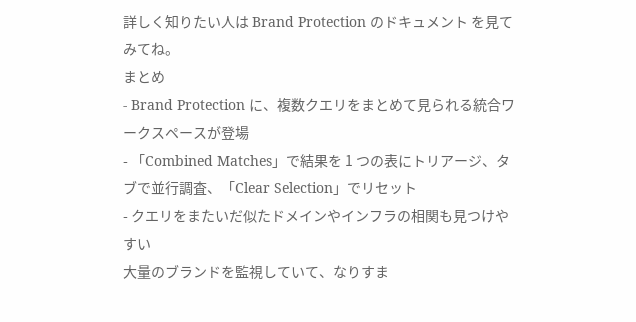詳しく知りたい人は Brand Protection のドキュメント を見てみてね。
まとめ
- Brand Protection に、複数クエリをまとめて見られる統合ワークスペースが登場
- 「Combined Matches」で結果を 1 つの表にトリアージ、タブで並行調査、「Clear Selection」でリセット
- クエリをまたいだ似たドメインやインフラの相関も見つけやすい
大量のブランドを監視していて、なりすま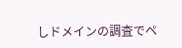しドメインの調査でペ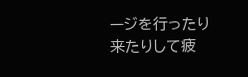ージを行ったり来たりして疲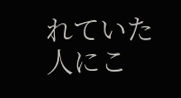れていた人にこ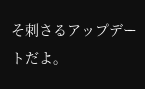そ刺さるアップデートだよ。